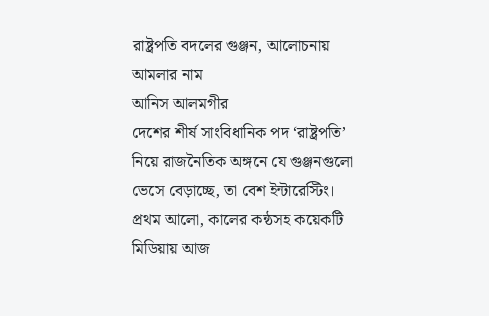রাষ্ট্রপতি বদলের গুঞ্জন, আলোচনায় আমলার নাম
আনিস আলমগীর
দেশের শীর্ষ সাংবিধানিক পদ ‘রাষ্ট্রপতি’ নিয়ে রাজনৈতিক অঙ্গনে যে গুঞ্জনগুলো ভেসে বেড়াচ্ছে, তা বেশ ইন্টারেস্টিং। প্রথম আলো, কালের কন্ঠসহ কয়েকটি মিডিয়ায় আজ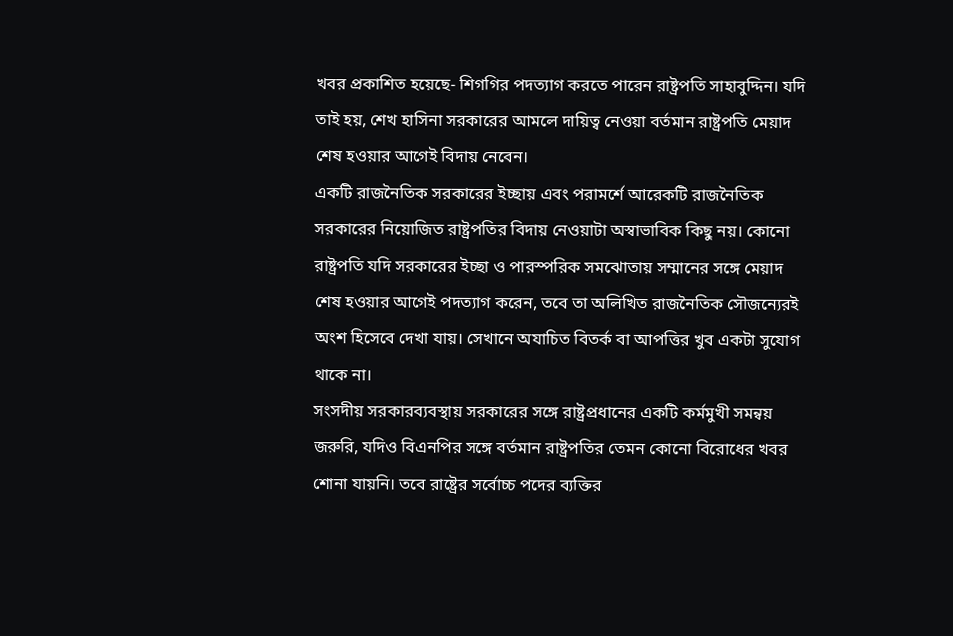খবর প্রকাশিত হয়েছে- শিগগির পদত্যাগ করতে পারেন রাষ্ট্রপতি সাহাবুদ্দিন। যদি তাই হয়, শেখ হাসিনা সরকারের আমলে দায়িত্ব নেওয়া বর্তমান রাষ্ট্রপতি মেয়াদ শেষ হওয়ার আগেই বিদায় নেবেন।
একটি রাজনৈতিক সরকারের ইচ্ছায় এবং পরামর্শে আরেকটি রাজনৈতিক সরকারের নিয়োজিত রাষ্ট্রপতির বিদায় নেওয়াটা অস্বাভাবিক কিছু নয়। কোনো রাষ্ট্রপতি যদি সরকারের ইচ্ছা ও পারস্পরিক সমঝোতায় সম্মানের সঙ্গে মেয়াদ শেষ হওয়ার আগেই পদত্যাগ করেন, তবে তা অলিখিত রাজনৈতিক সৌজন্যেরই অংশ হিসেবে দেখা যায়। সেখানে অযাচিত বিতর্ক বা আপত্তির খুব একটা সুযোগ থাকে না।
সংসদীয় সরকারব্যবস্থায় সরকারের সঙ্গে রাষ্ট্রপ্রধানের একটি কর্মমুখী সমন্বয় জরুরি, যদিও বিএনপির সঙ্গে বর্তমান রাষ্ট্রপতির তেমন কোনো বিরোধের খবর শোনা যায়নি। তবে রাষ্ট্রের সর্বোচ্চ পদের ব্যক্তির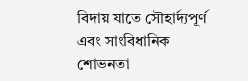বিদায় যাতে সৌহার্দ্যপূর্ণ এবং সাংবিধানিক শোভনতা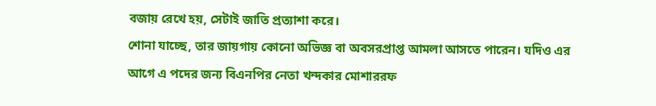বজায় রেখে হয়, সেটাই জাতি প্রত্যাশা করে।
শোনা যাচ্ছে, তার জায়গায় কোনো অভিজ্ঞ বা অবসরপ্রাপ্ত আমলা আসতে পারেন। যদিও এর আগে এ পদের জন্য বিএনপির নেতা খন্দকার মোশাররফ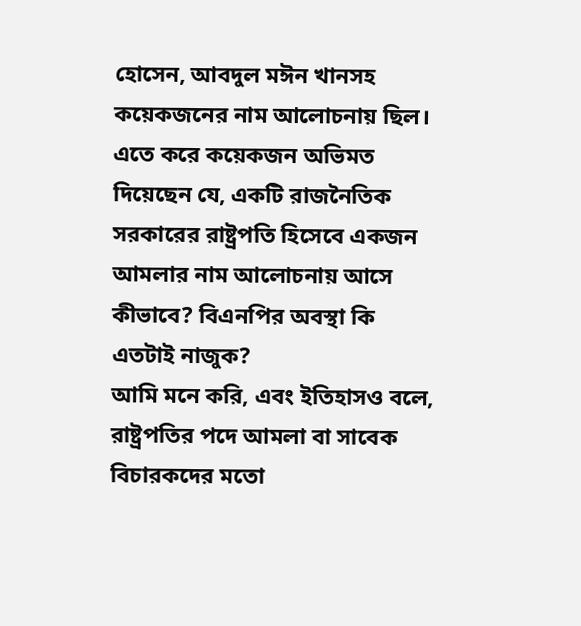হোসেন, আবদুল মঈন খানসহ কয়েকজনের নাম আলোচনায় ছিল।
এতে করে কয়েকজন অভিমত দিয়েছেন যে, একটি রাজনৈতিক সরকারের রাষ্ট্রপতি হিসেবে একজন আমলার নাম আলোচনায় আসে কীভাবে? বিএনপির অবস্থা কি এতটাই নাজুক?
আমি মনে করি, এবং ইতিহাসও বলে, রাষ্ট্রপতির পদে আমলা বা সাবেক বিচারকদের মতো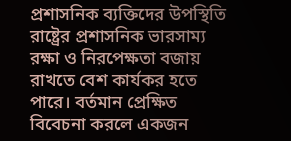প্রশাসনিক ব্যক্তিদের উপস্থিতি রাষ্ট্রের প্রশাসনিক ভারসাম্য রক্ষা ও নিরপেক্ষতা বজায় রাখতে বেশ কার্যকর হতে পারে। বর্তমান প্রেক্ষিত বিবেচনা করলে একজন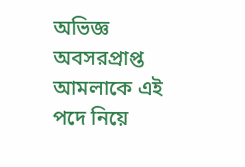অভিজ্ঞ অবসরপ্রাপ্ত আমলাকে এই পদে নিয়ে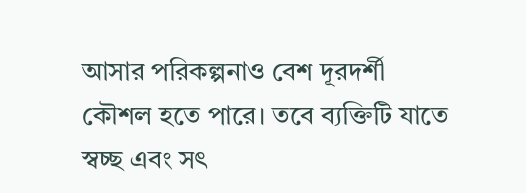আসার পরিকল্পনাও বেশ দূরদর্শী কৌশল হতে পারে। তবে ব্যক্তিটি যাতে স্বচ্ছ এবং সৎ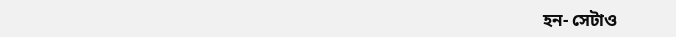হন- সেটাও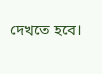দেখতে হবে।